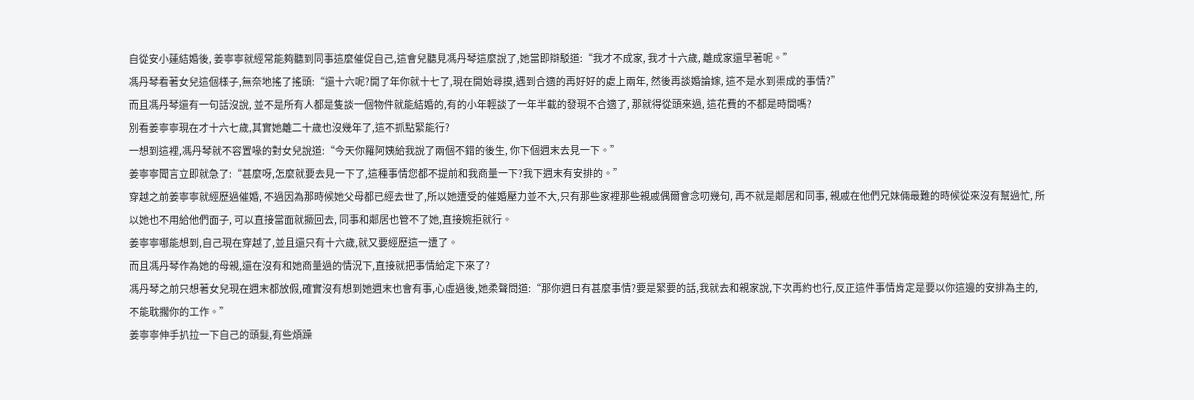自從安小蓮結婚後, 姜寧寧就經常能夠聽到同事這麼催促自己,這會兒聽見馮丹琴這麼說了,她當即辯駁道:“我才不成家, 我才十六歲, 離成家還早著呢。”
馮丹琴看著女兒這個樣子,無奈地搖了搖頭:“還十六呢?開了年你就十七了,現在開始尋摸,遇到合適的再好好的處上兩年, 然後再談婚論嫁, 這不是水到渠成的事情?”
而且馮丹琴還有一句話沒說, 並不是所有人都是隻談一個物件就能結婚的,有的小年輕談了一年半載的發現不合適了, 那就得從頭來過, 這花費的不都是時間嗎?
別看姜寧寧現在才十六七歲,其實她離二十歲也沒幾年了,這不抓點緊能行?
一想到這裡,馮丹琴就不容置喙的對女兒說道:“今天你羅阿姨給我說了兩個不錯的後生, 你下個週末去見一下。”
姜寧寧聞言立即就急了:“甚麼呀,怎麼就要去見一下了,這種事情您都不提前和我商量一下?我下週末有安排的。”
穿越之前姜寧寧就經歷過催婚, 不過因為那時候她父母都已經去世了,所以她遭受的催婚壓力並不大,只有那些家裡那些親戚偶爾會念叨幾句, 再不就是鄰居和同事, 親戚在他們兄妹倆最難的時候從來沒有幫過忙, 所以她也不用給他們面子, 可以直接當面就撅回去, 同事和鄰居也管不了她,直接婉拒就行。
姜寧寧哪能想到,自己現在穿越了,並且還只有十六歲,就又要經歷這一遭了。
而且馮丹琴作為她的母親,還在沒有和她商量過的情況下,直接就把事情給定下來了?
馮丹琴之前只想著女兒現在週末都放假,確實沒有想到她週末也會有事,心虛過後,她柔聲問道:“那你週日有甚麼事情?要是緊要的話,我就去和親家說,下次再約也行,反正這件事情肯定是要以你這邊的安排為主的,不能耽擱你的工作。”
姜寧寧伸手扒拉一下自己的頭髮,有些煩躁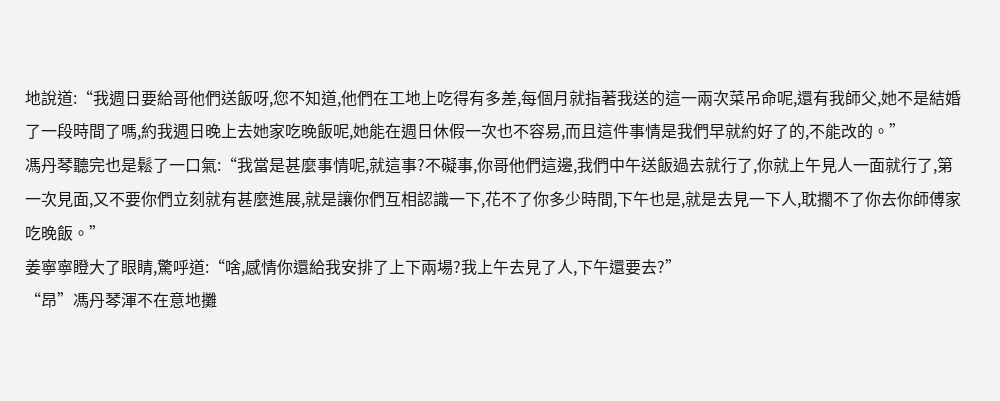地說道:“我週日要給哥他們送飯呀,您不知道,他們在工地上吃得有多差,每個月就指著我送的這一兩次菜吊命呢,還有我師父,她不是結婚了一段時間了嗎,約我週日晚上去她家吃晚飯呢,她能在週日休假一次也不容易,而且這件事情是我們早就約好了的,不能改的。”
馮丹琴聽完也是鬆了一口氣:“我當是甚麼事情呢,就這事?不礙事,你哥他們這邊,我們中午送飯過去就行了,你就上午見人一面就行了,第一次見面,又不要你們立刻就有甚麼進展,就是讓你們互相認識一下,花不了你多少時間,下午也是,就是去見一下人,耽擱不了你去你師傅家吃晚飯。”
姜寧寧瞪大了眼睛,驚呼道:“啥,感情你還給我安排了上下兩場?我上午去見了人,下午還要去?”
“昂”馮丹琴渾不在意地攤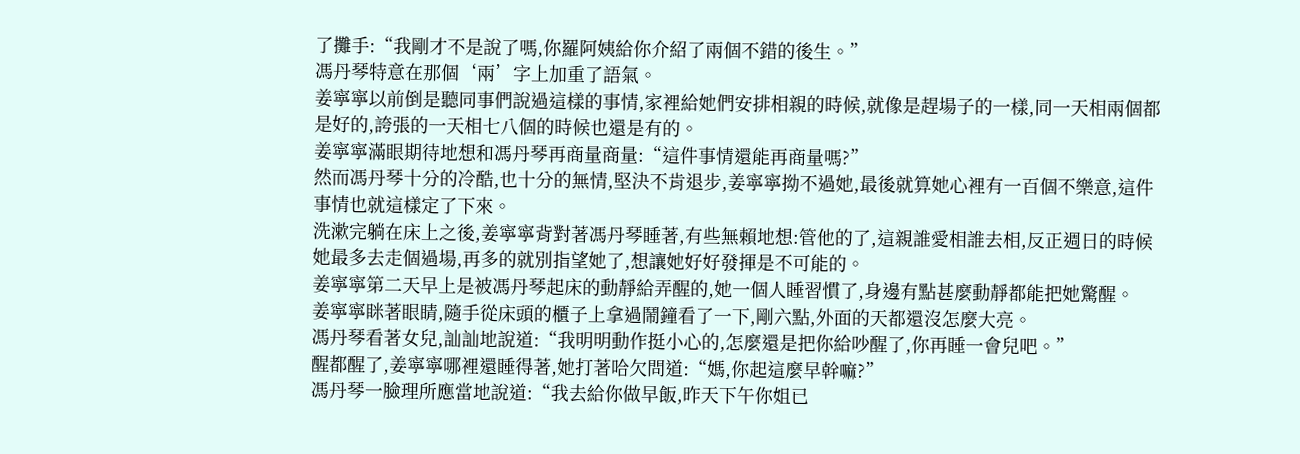了攤手:“我剛才不是說了嗎,你羅阿姨給你介紹了兩個不錯的後生。”
馮丹琴特意在那個‘兩’字上加重了語氣。
姜寧寧以前倒是聽同事們說過這樣的事情,家裡給她們安排相親的時候,就像是趕場子的一樣,同一天相兩個都是好的,誇張的一天相七八個的時候也還是有的。
姜寧寧滿眼期待地想和馮丹琴再商量商量:“這件事情還能再商量嗎?”
然而馮丹琴十分的冷酷,也十分的無情,堅決不肯退步,姜寧寧拗不過她,最後就算她心裡有一百個不樂意,這件事情也就這樣定了下來。
洗漱完躺在床上之後,姜寧寧背對著馮丹琴睡著,有些無賴地想:管他的了,這親誰愛相誰去相,反正週日的時候她最多去走個過場,再多的就別指望她了,想讓她好好發揮是不可能的。
姜寧寧第二天早上是被馮丹琴起床的動靜給弄醒的,她一個人睡習慣了,身邊有點甚麼動靜都能把她驚醒。
姜寧寧眯著眼睛,隨手從床頭的櫃子上拿過鬧鐘看了一下,剛六點,外面的天都還沒怎麼大亮。
馮丹琴看著女兒,訕訕地說道:“我明明動作挺小心的,怎麼還是把你給吵醒了,你再睡一會兒吧。”
醒都醒了,姜寧寧哪裡還睡得著,她打著哈欠問道:“媽,你起這麼早幹嘛?”
馮丹琴一臉理所應當地說道:“我去給你做早飯,昨天下午你姐已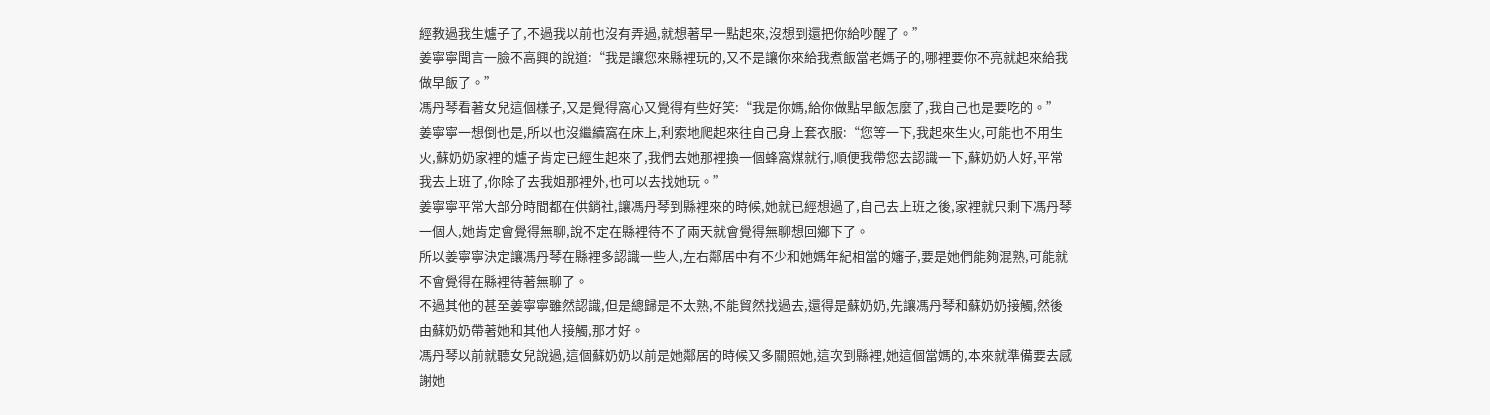經教過我生爐子了,不過我以前也沒有弄過,就想著早一點起來,沒想到還把你給吵醒了。”
姜寧寧聞言一臉不高興的說道:“我是讓您來縣裡玩的,又不是讓你來給我煮飯當老媽子的,哪裡要你不亮就起來給我做早飯了。”
馮丹琴看著女兒這個樣子,又是覺得窩心又覺得有些好笑:“我是你媽,給你做點早飯怎麼了,我自己也是要吃的。”
姜寧寧一想倒也是,所以也沒繼續窩在床上,利索地爬起來往自己身上套衣服:“您等一下,我起來生火,可能也不用生火,蘇奶奶家裡的爐子肯定已經生起來了,我們去她那裡換一個蜂窩煤就行,順便我帶您去認識一下,蘇奶奶人好,平常我去上班了,你除了去我姐那裡外,也可以去找她玩。”
姜寧寧平常大部分時間都在供銷社,讓馮丹琴到縣裡來的時候,她就已經想過了,自己去上班之後,家裡就只剩下馮丹琴一個人,她肯定會覺得無聊,說不定在縣裡待不了兩天就會覺得無聊想回鄉下了。
所以姜寧寧決定讓馮丹琴在縣裡多認識一些人,左右鄰居中有不少和她媽年紀相當的嬸子,要是她們能夠混熟,可能就不會覺得在縣裡待著無聊了。
不過其他的甚至姜寧寧雖然認識,但是總歸是不太熟,不能貿然找過去,還得是蘇奶奶,先讓馮丹琴和蘇奶奶接觸,然後由蘇奶奶帶著她和其他人接觸,那才好。
馮丹琴以前就聽女兒說過,這個蘇奶奶以前是她鄰居的時候又多關照她,這次到縣裡,她這個當媽的,本來就準備要去感謝她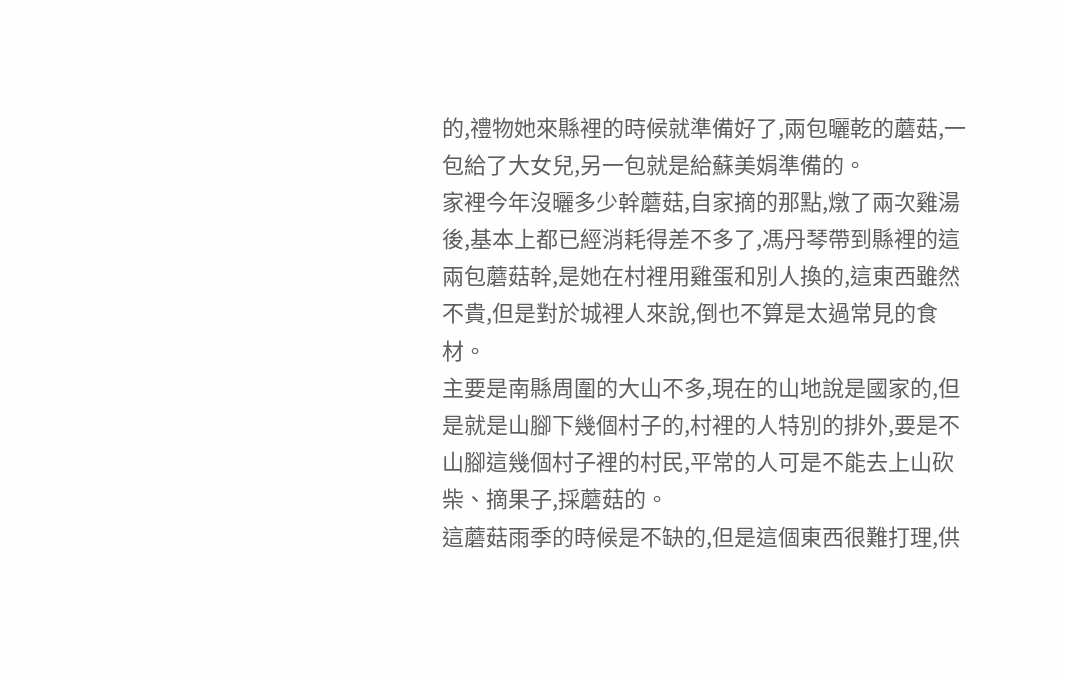的,禮物她來縣裡的時候就準備好了,兩包曬乾的蘑菇,一包給了大女兒,另一包就是給蘇美娟準備的。
家裡今年沒曬多少幹蘑菇,自家摘的那點,燉了兩次雞湯後,基本上都已經消耗得差不多了,馮丹琴帶到縣裡的這兩包蘑菇幹,是她在村裡用雞蛋和別人換的,這東西雖然不貴,但是對於城裡人來說,倒也不算是太過常見的食材。
主要是南縣周圍的大山不多,現在的山地說是國家的,但是就是山腳下幾個村子的,村裡的人特別的排外,要是不山腳這幾個村子裡的村民,平常的人可是不能去上山砍柴、摘果子,採蘑菇的。
這蘑菇雨季的時候是不缺的,但是這個東西很難打理,供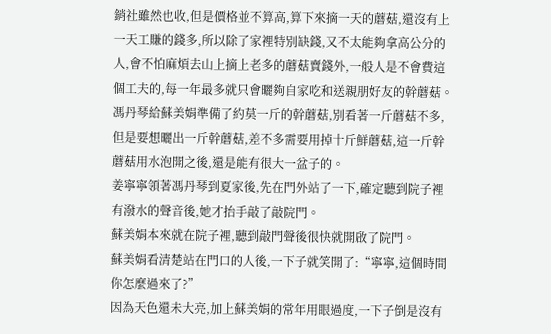銷社雖然也收,但是價格並不算高,算下來摘一天的蘑菇,還沒有上一天工賺的錢多,所以除了家裡特別缺錢,又不太能夠拿高公分的人,會不怕麻煩去山上摘上老多的蘑菇賣錢外,一般人是不會費這個工夫的,每一年最多就只會曬夠自家吃和送親朋好友的幹蘑菇。
馮丹琴給蘇美娟準備了約莫一斤的幹蘑菇,別看著一斤蘑菇不多,但是要想曬出一斤幹蘑菇,差不多需要用掉十斤鮮蘑菇,這一斤幹蘑菇用水泡開之後,還是能有很大一盆子的。
姜寧寧領著馮丹琴到夏家後,先在門外站了一下,確定聽到院子裡有潑水的聲音後,她才抬手敲了敲院門。
蘇美娟本來就在院子裡,聽到敲門聲後很快就開啟了院門。
蘇美娟看清楚站在門口的人後,一下子就笑開了:“寧寧,這個時間你怎麼過來了?”
因為天色還未大亮,加上蘇美娟的常年用眼過度,一下子倒是沒有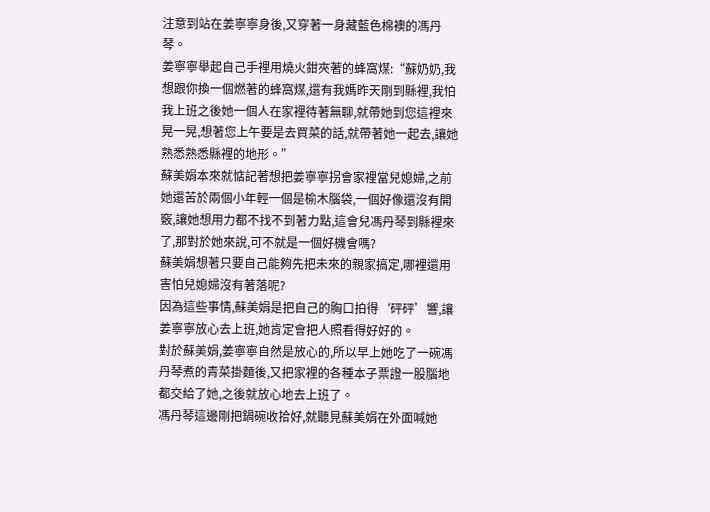注意到站在姜寧寧身後,又穿著一身藏藍色棉襖的馮丹琴。
姜寧寧舉起自己手裡用燒火鉗夾著的蜂窩煤:“蘇奶奶,我想跟你換一個燃著的蜂窩煤,還有我媽昨天剛到縣裡,我怕我上班之後她一個人在家裡待著無聊,就帶她到您這裡來晃一晃,想著您上午要是去買菜的話,就帶著她一起去,讓她熟悉熟悉縣裡的地形。”
蘇美娟本來就惦記著想把姜寧寧拐會家裡當兒媳婦,之前她還苦於兩個小年輕一個是榆木腦袋,一個好像還沒有開竅,讓她想用力都不找不到著力點,這會兒馮丹琴到縣裡來了,那對於她來說,可不就是一個好機會嗎?
蘇美娟想著只要自己能夠先把未來的親家搞定,哪裡還用害怕兒媳婦沒有著落呢?
因為這些事情,蘇美娟是把自己的胸口拍得‘砰砰’響,讓姜寧寧放心去上班,她肯定會把人照看得好好的。
對於蘇美娟,姜寧寧自然是放心的,所以早上她吃了一碗馮丹琴煮的青菜掛麵後,又把家裡的各種本子票證一股腦地都交給了她,之後就放心地去上班了。
馮丹琴這邊剛把鍋碗收拾好,就聽見蘇美娟在外面喊她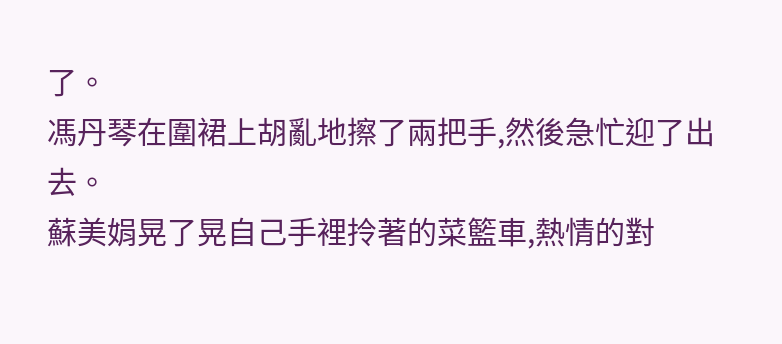了。
馮丹琴在圍裙上胡亂地擦了兩把手,然後急忙迎了出去。
蘇美娟晃了晃自己手裡拎著的菜籃車,熱情的對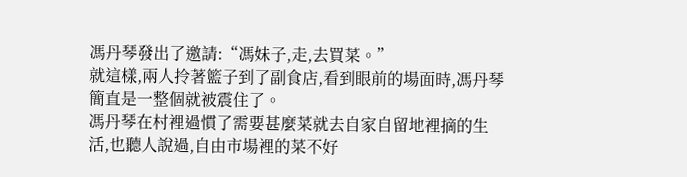馮丹琴發出了邀請:“馮妹子,走,去買菜。”
就這樣,兩人拎著籃子到了副食店,看到眼前的場面時,馮丹琴簡直是一整個就被震住了。
馮丹琴在村裡過慣了需要甚麼菜就去自家自留地裡摘的生活,也聽人說過,自由市場裡的菜不好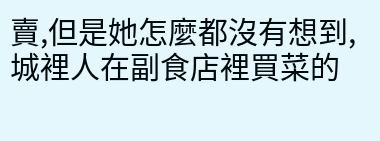賣,但是她怎麼都沒有想到,城裡人在副食店裡買菜的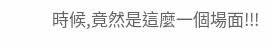時候,竟然是這麼一個場面!!!